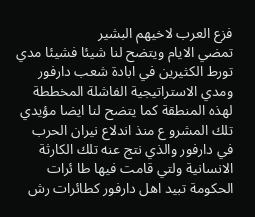فزع العرب لاخيهم البشير
تمضي الايام ويتضح لنا شيئا فشيئا مدي تورط الكثيرين في ابادة شعب دارفور ومدي الاستراتيجية الفاشلة المخططة لهذه المنطقة كما يتضح لنا ايضا مؤيدي تلك المشرو ع منذ اندلاع نيران الحرب في دارفور والذي نتج عنه تلك الكارثة الانسانية ولتي قامت فيها طا ئرات الحكومة تبيد اهل دارفور كطائرات رش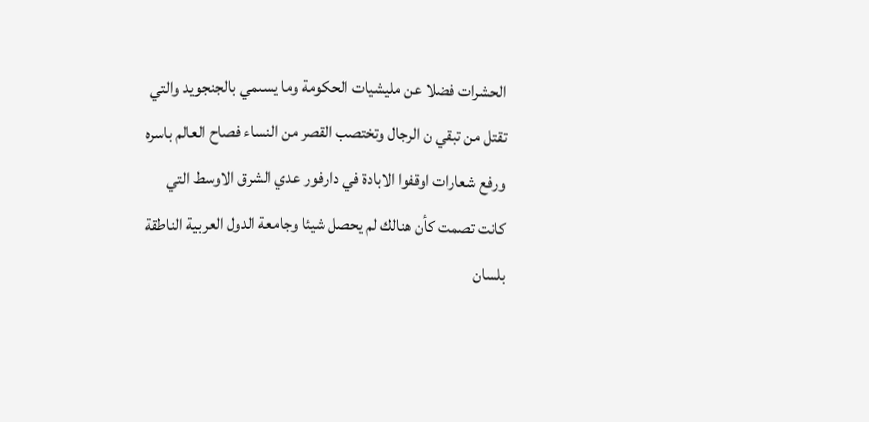الحشرات فضلا عن مليشيات الحكومة وما يسىمي بالجنجويد والتي تقتل من تبقي ن الرجال وتختصب القصر من النساء فصاح العالم باسره ورفع شعارات اوقفوا الابادة في دارفور عدي الشرق الاوسط التي كانت تصمت كأن هنالك لم يحصل شيئا وجامعة الدول العربية الناطقة بلسان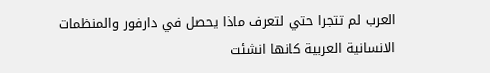العرب لم تتجرا حتي لتعرف ماذا يحصل في دارفور والمنظمات الانسانية العربية كانها انشئت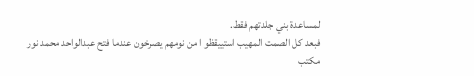لمساعدة بني جلدتهم فقط.
فبعد كل الصمت المهيب استييقظو ا من نومهم يصرخون عندما فتح عبدالواحد محمد نور مكتب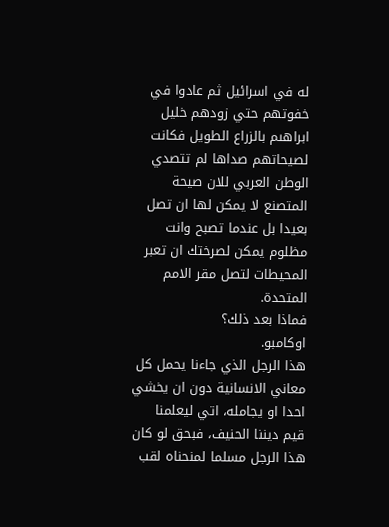له في اسرائيل ثم عادوا في خفوتهم حتي زودهم خليل ابراهىم بالزراع الطويل فكانت لصيحاتهم صداها لم تتصدي الوطن العربي للان صيحة المتصنع لا يمكن لها ان تصل بعيدا بل عندما تصبح وانت مظلوم يمكن لصرختك ان تعبر المحيطات لتصل مقر الامم المتحدة.
فماذا بعد ذلك؟
اوكامبو.
هذا الرجل الذي جاءنا يحمل كل معاني الانسانية دون ان يخشي احدا او يجامله، اتي ليعلمنا قيم ديننا الحنيف، فبحق لو كان هذا الرجل مسلما لمنحناه لقب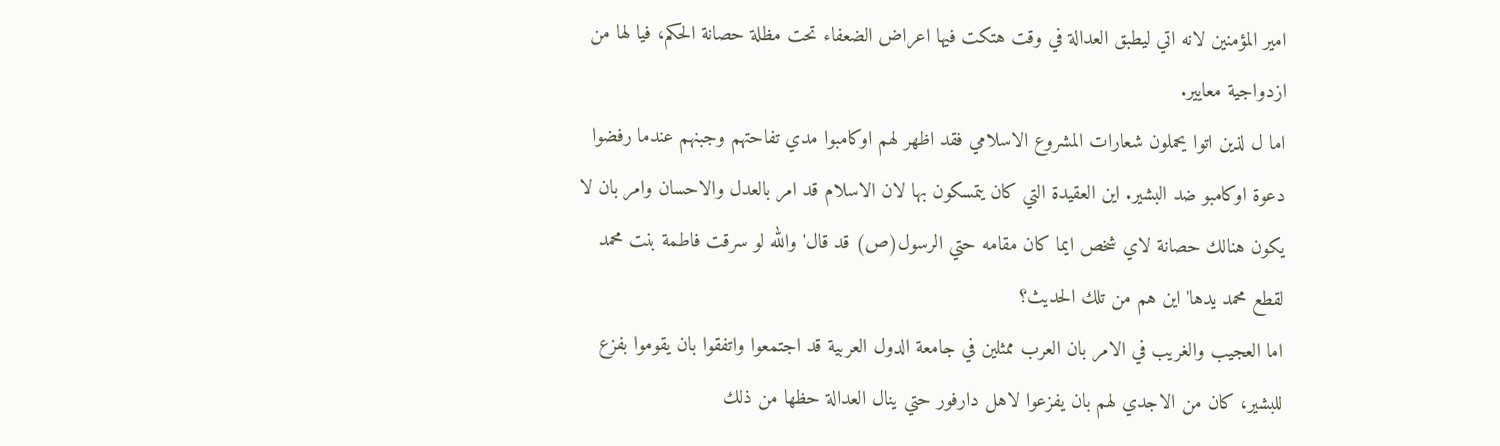امير المؤمنين لانه اتي ليطبق العدالة في وقت هتكت فيها اعراض الضعفاء تحت مظلة حصانة الحكم، فيا لها من ازدواجية معايير.
اما ل لذين اتوا يحملون شعارات المشروع الاسلامي فقد اظهر لهم اوكامبوا مدي تفاحتهم وجبنهم عندما رفضوا دعوة اوكامبو ضد البشير. اين العقيدة التي كان يتمسكون بها لان الاسلام قد امر بالعدل والاحسان وامر بان لا يكون هنالك حصانة لاي شخص ايما كان مقامه حتي الرسول(ص) قد قال' والله لو سرقت فاطمة بنت محمد لقطع محمد يدها' اين هم من تلك الحديث؟
اما العجيب والغريب في الامر بان العرب ممثلين في جامعة الدول العربية قد اجتمعوا واتفقوا بان يقوموا بفزع للبشير، كان من الاجدي لهم بان يفزعوا لاهل دارفور حتي ينال العدالة حظها من ذلك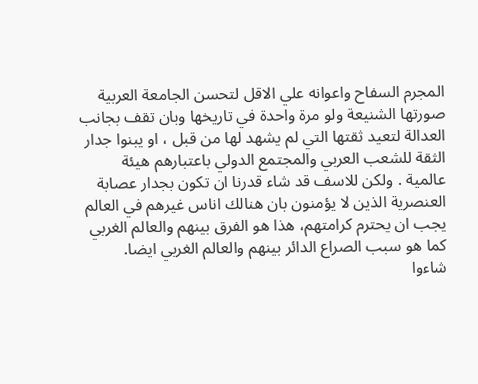المجرم السفاح واعوانه علي الاقل لتحسن الجامعة العربية صورتها الشنيعة ولو مرة واحدة في تاريخها وبان تقف بجانب العدالة لتعيد ثقتها التي لم يشهد لها من قبل ، او يبنوا جدار الثقة للشعب العربي والمجتمع الدولي باعتبارهم هيئة عالمية . ولكن للاسف قد شاء قدرنا ان تكون بجدار عصابة العنصرية الذين لا يؤمنون بان هنالك اناس غيرهم في العالم يجب ان يحترم كرامتهم، هذا هو الفرق بينهم والعالم الغربي كما هو سبب الصراع الدائر بينهم والعالم الغربي ايضا.
شاءوا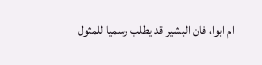ام ابوا، فان البشير قد يطلب رسميا للمثول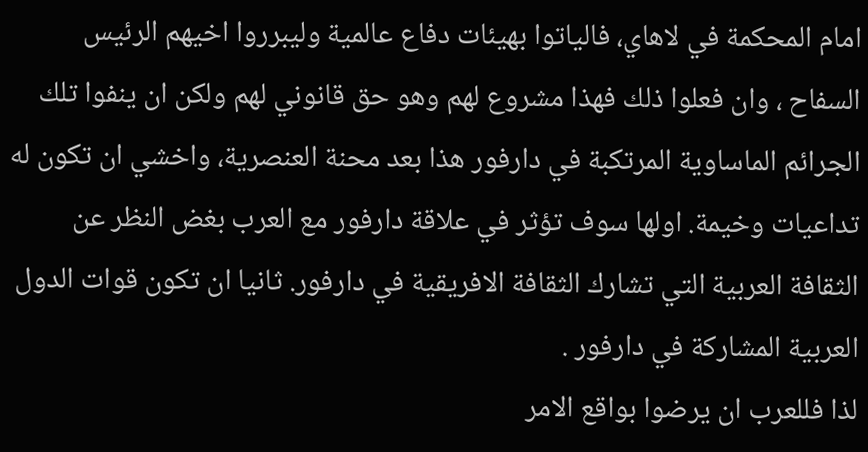امام المحكمة في لاهاي، فالياتوا بهيئات دفاع عالمية وليبرروا اخيهم الرئيس السفاح ، وان فعلوا ذلك فهذا مشروع لهم وهو حق قانوني لهم ولكن ان ينفوا تلك الجرائم الماساوية المرتكبة في دارفور هذا بعد محنة العنصرية، واخشي ان تكون له تداعيات وخيمة. اولها سوف تؤثر في علاقة دارفور مع العرب بغض النظر عن الثقافة العربية التي تشارك الثقافة الافريقية في دارفور. ثانيا ان تكون قوات الدول العربية المشاركة في دارفور .
لذا فللعرب ان يرضوا بواقع الامر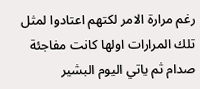رغم مرارة الامر لكتهم اعتادوا لمثل تلك المرارات اولها كانت مفاجئة صدام ثم ياتي اليوم البشير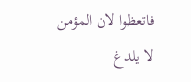فاتعظوا لان المؤمن لا يلدغ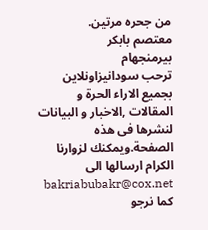من جحره مرتين.
معتصم بابكر
بيرمنجهام
ترحب سودانيزاونلاين بجميع الاراء الحرة و المقالات ,الاخبار و البيانات لنشرها فى هذه الصفحة.ويمكنك لزوارنا الكرام ارسالها الى bakriabubakr@cox.net كما نرجو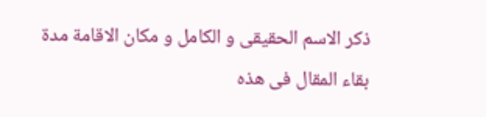ذكر الاسم الحقيقى و الكامل و مكان الاقامة مدة بقاء المقال فى هذه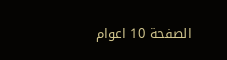الصفحة 10 اعوام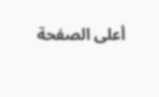أعلى الصفحة